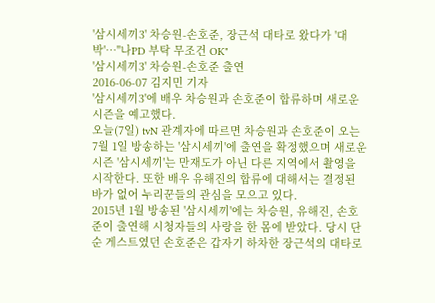'삼시세끼3' 차승원-손호준, 장근석 대타로 왔다가 '대박'…"나PD 부탁 무조건 OK"
'삼시세끼3' 차승원-손호준 출연
2016-06-07 김지민 기자
'삼시세끼3'에 배우 차승원과 손호준이 합류하며 새로운 시즌을 예고했다.
오늘(7일) tvN 관계자에 따르면 차승원과 손호준이 오는 7월 1일 방송하는 '삼시세끼'에 출연을 확정했으며 새로운 시즌 '삼시세끼'는 만재도가 아닌 다른 지역에서 촬영을 시작한다. 또한 배우 유해진의 합류에 대해서는 결정된 바가 없어 누리꾼들의 관심을 모으고 있다.
2015년 1월 방송된 '삼시세끼'에는 차승원, 유해진, 손호준이 출연해 시청자들의 사랑을 한 몸에 받았다. 당시 단순 게스트였던 손호준은 갑자기 하차한 장근석의 대타로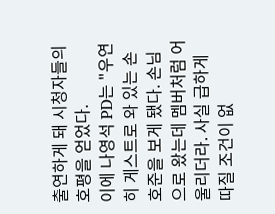출연하게 돼 시청자들의 호평을 얻었다.
이에 나영석 PD는 "우연히 게스트로 와 있는 손호준을 보게 됐다. 손님으로 왔는데 멤버처럼 어울리더라. 사실 급하게 따질 조건이 없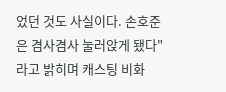었던 것도 사실이다. 손호준은 겸사겸사 눌러앉게 됐다"라고 밝히며 캐스팅 비화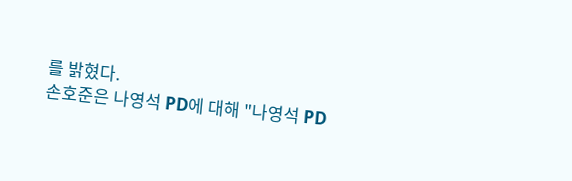를 밝혔다.
손호준은 나영석 PD에 대해 "나영석 PD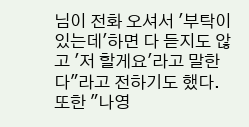님이 전화 오셔서 '부탁이 있는데'하면 다 듣지도 않고 '저 할게요'라고 말한다"라고 전하기도 했다. 또한 "나영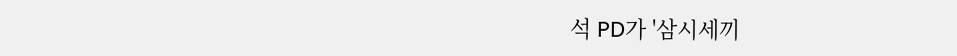석 PD가 '삼시세끼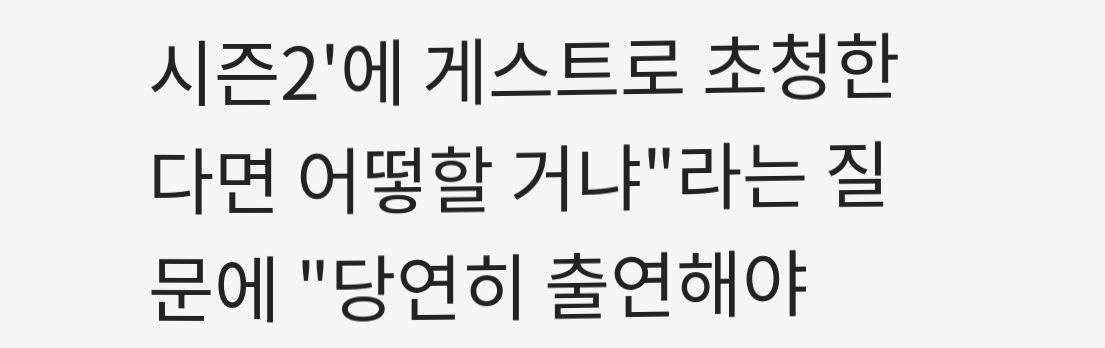시즌2'에 게스트로 초청한다면 어떻할 거냐"라는 질문에 "당연히 출연해야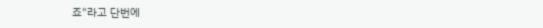죠"라고 단번에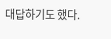대답하기도 했다.